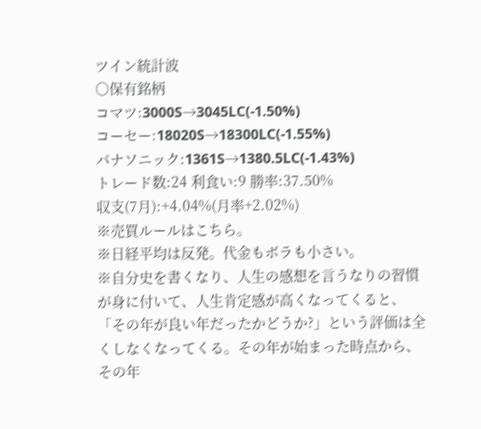ツイン統計波
○保有銘柄
コマツ:3000S→3045LC(-1.50%)
コーセー:18020S→18300LC(-1.55%)
パナソニック:1361S→1380.5LC(-1.43%)
トレード数:24 利食い:9 勝率:37.50%
収支(7月):+4.04%(月率+2.02%)
※売買ルールはこちら。
※日経平均は反発。代金もボラも小さい。
※自分史を書くなり、人生の感想を言うなりの習慣が身に付いて、人生肯定感が高くなってくると、「その年が良い年だったかどうか?」という評価は全くしなくなってくる。その年が始まった時点から、その年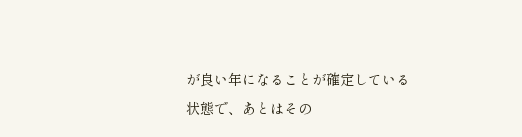が良い年になることが確定している状態で、あとはその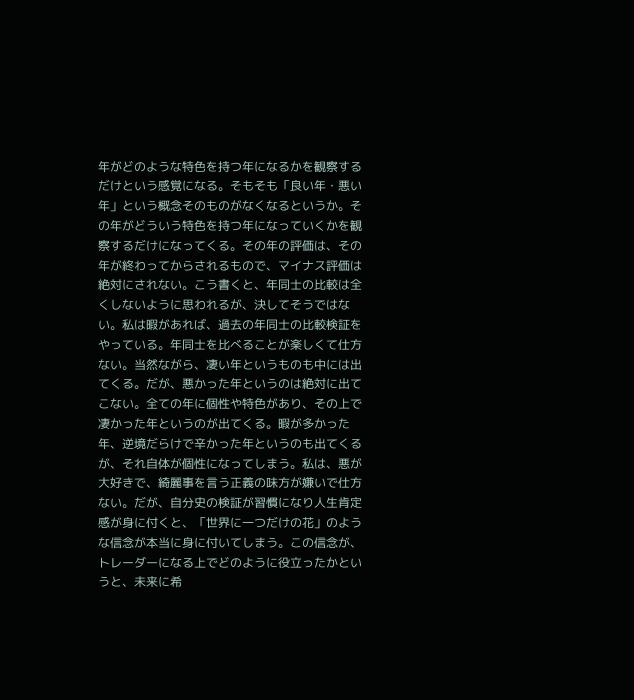年がどのような特色を持つ年になるかを観察するだけという感覚になる。そもそも「良い年・悪い年」という概念そのものがなくなるというか。その年がどういう特色を持つ年になっていくかを観察するだけになってくる。その年の評価は、その年が終わってからされるもので、マイナス評価は絶対にされない。こう書くと、年同士の比較は全くしないように思われるが、決してそうではない。私は暇があれば、過去の年同士の比較検証をやっている。年同士を比べることが楽しくて仕方ない。当然ながら、凄い年というものも中には出てくる。だが、悪かった年というのは絶対に出てこない。全ての年に個性や特色があり、その上で凄かった年というのが出てくる。暇が多かった年、逆境だらけで辛かった年というのも出てくるが、それ自体が個性になってしまう。私は、悪が大好きで、綺麗事を言う正義の味方が嫌いで仕方ない。だが、自分史の検証が習慣になり人生肯定感が身に付くと、「世界に一つだけの花」のような信念が本当に身に付いてしまう。この信念が、トレーダーになる上でどのように役立ったかというと、未来に希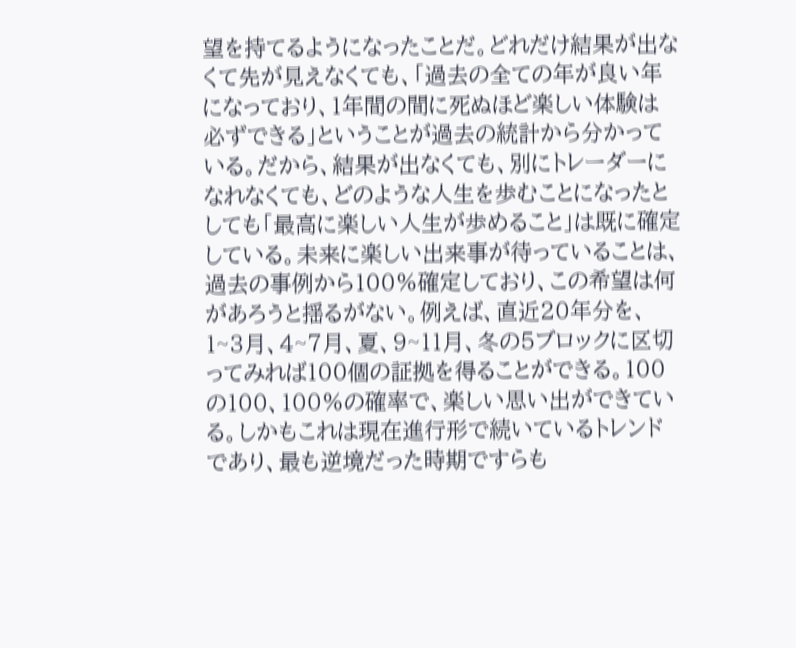望を持てるようになったことだ。どれだけ結果が出なくて先が見えなくても、「過去の全ての年が良い年になっており、1年間の間に死ぬほど楽しい体験は必ずできる」ということが過去の統計から分かっている。だから、結果が出なくても、別にトレーダーになれなくても、どのような人生を歩むことになったとしても「最高に楽しい人生が歩めること」は既に確定している。未来に楽しい出来事が待っていることは、過去の事例から100%確定しており、この希望は何があろうと揺るがない。例えば、直近20年分を、1~3月、4~7月、夏、9~11月、冬の5ブロックに区切ってみれば100個の証拠を得ることができる。100の100、100%の確率で、楽しい思い出ができている。しかもこれは現在進行形で続いているトレンドであり、最も逆境だった時期ですらも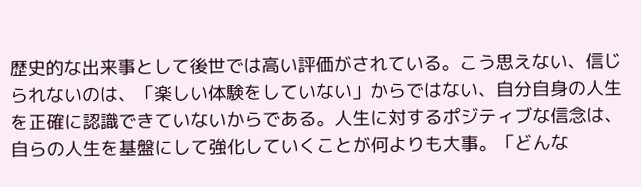歴史的な出来事として後世では高い評価がされている。こう思えない、信じられないのは、「楽しい体験をしていない」からではない、自分自身の人生を正確に認識できていないからである。人生に対するポジティブな信念は、自らの人生を基盤にして強化していくことが何よりも大事。「どんな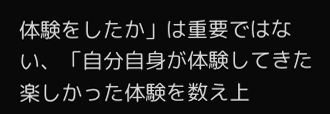体験をしたか」は重要ではない、「自分自身が体験してきた楽しかった体験を数え上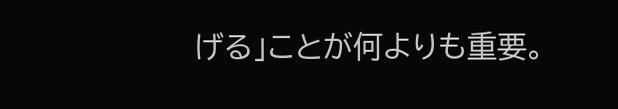げる」ことが何よりも重要。